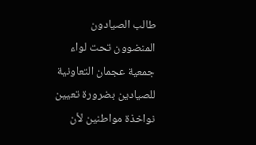طالب الصيادون المنضوون تحت لواء جمعية عجمان التعاونية للصيادين بضرورة تعيين نواخذة مواطنين لأن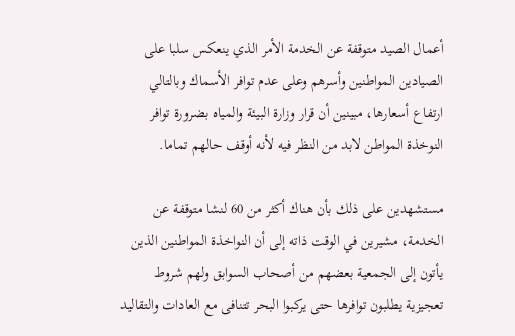أعمال الصيد متوقفة عن الخدمة الأمر الذي ينعكس سلبا على الصيادين المواطنين وأسرهم وعلى عدم توافر الأسماك وبالتالي ارتفاع أسعارها، مبينين أن قرار وزارة البيئة والمياه بضرورة توافر النوخذة المواطن لابد من النظر فيه لأنه أوقف حالهم تماما.

مستشهدين على ذلك بأن هناك أكثر من 60 لنشا متوقفة عن الخدمة، مشيرين في الوقت ذاته إلى أن النواخذة المواطنين الذين يأتون إلى الجمعية بعضهم من أصحاب السوابق ولهم شروط تعجيزية يطلبون توافرها حتى يركبوا البحر تتنافى مع العادات والتقاليد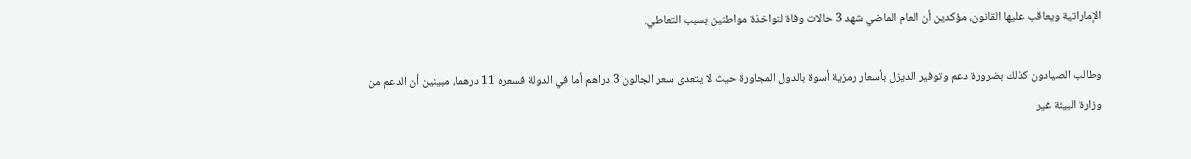الإماراتية ويعاقب عليها القانون، مؤكدين أن العام الماضي شهد 3 حالات وفاة لنواخذة مواطنين بسبب التعاطي.

وطالب الصيادون كذلك بضرورة دعم وتوفير الديزل بأسعار رمزية أسوة بالدول المجاورة حيث لا يتعدى سعر الجالون 3 دراهم أما في الدولة فسعره 11 درهما، مبينين أن الدعم من وزارة البيئة غير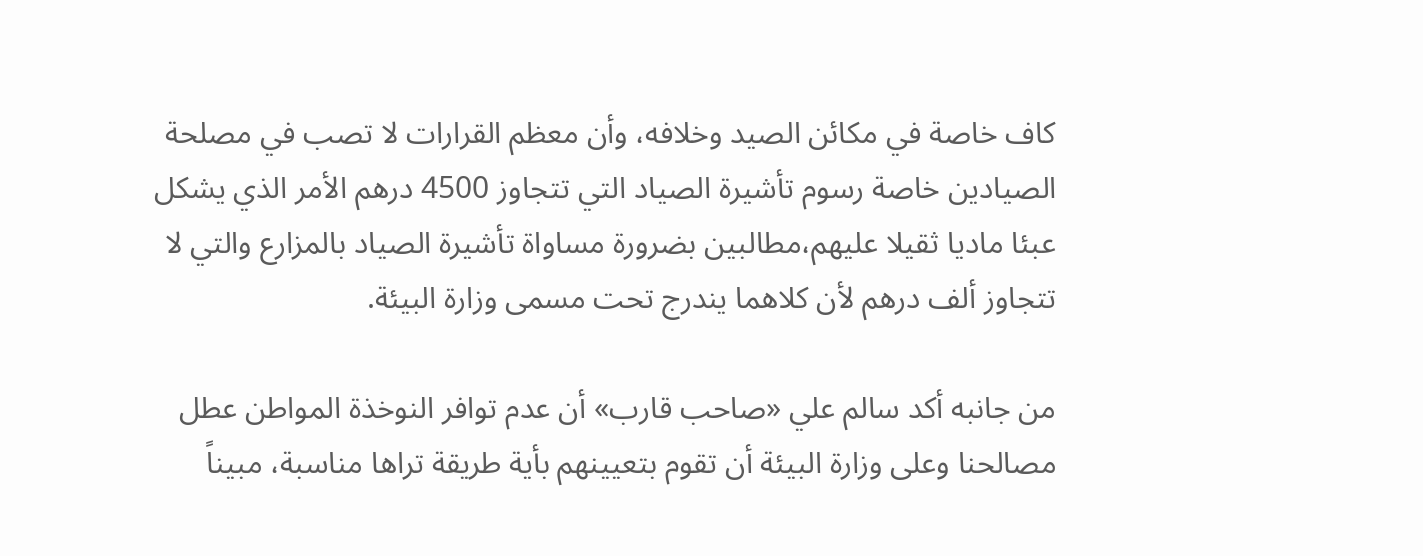كاف خاصة في مكائن الصيد وخلافه، وأن معظم القرارات لا تصب في مصلحة الصيادين خاصة رسوم تأشيرة الصياد التي تتجاوز 4500 درهم الأمر الذي يشكل عبئا ماديا ثقيلا عليهم،مطالبين بضرورة مساواة تأشيرة الصياد بالمزارع والتي لا تتجاوز ألف درهم لأن كلاهما يندرج تحت مسمى وزارة البيئة.

من جانبه أكد سالم علي «صاحب قارب» أن عدم توافر النوخذة المواطن عطل مصالحنا وعلى وزارة البيئة أن تقوم بتعيينهم بأية طريقة تراها مناسبة، مبيناً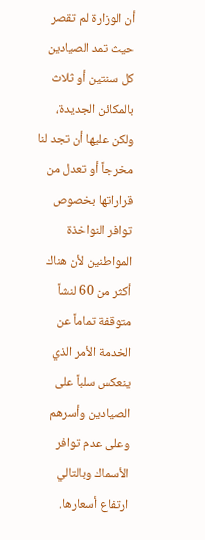أن الوزارة لم تقصر حيث تمد الصيادين كل سنتين أو ثلاث بالمكائن الجديدة، ولكن عليها أن تجد لنا مخرجاً أو تعدل من قراراتها بخصوص توافر النواخذة المواطنين لأن هناك أكثر من 60 لنشاً متوقفة تماماً عن الخدمة الأمر الذي ينعكس سلباً على الصيادين وأسرهم وعلى عدم توافر الأسماك وبالتالي ارتفاع أسعارها.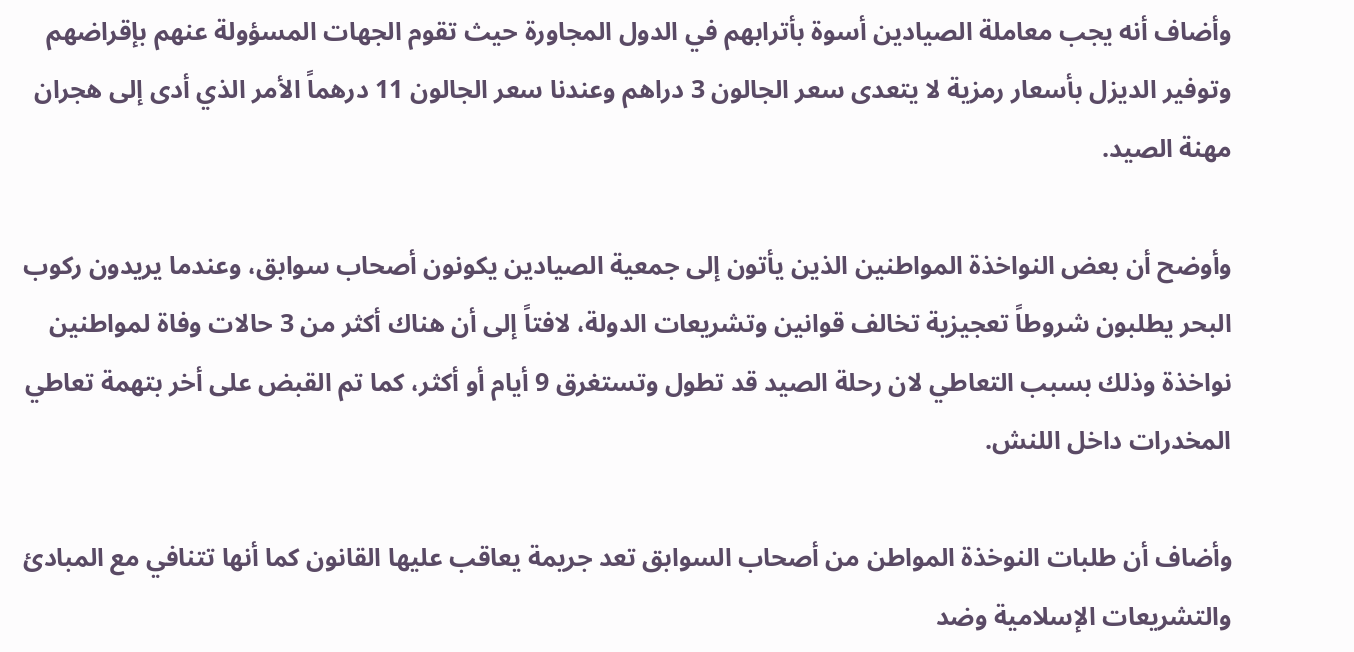وأضاف أنه يجب معاملة الصيادين أسوة بأترابهم في الدول المجاورة حيث تقوم الجهات المسؤولة عنهم بإقراضهم وتوفير الديزل بأسعار رمزية لا يتعدى سعر الجالون 3 دراهم وعندنا سعر الجالون 11 درهماً الأمر الذي أدى إلى هجران مهنة الصيد.

وأوضح أن بعض النواخذة المواطنين الذين يأتون إلى جمعية الصيادين يكونون أصحاب سوابق، وعندما يريدون ركوب البحر يطلبون شروطاً تعجيزية تخالف قوانين وتشريعات الدولة، لافتاً إلى أن هناك أكثر من 3 حالات وفاة لمواطنين نواخذة وذلك بسبب التعاطي لان رحلة الصيد قد تطول وتستغرق 9 أيام أو أكثر، كما تم القبض على أخر بتهمة تعاطي المخدرات داخل اللنش.

وأضاف أن طلبات النوخذة المواطن من أصحاب السوابق تعد جريمة يعاقب عليها القانون كما أنها تتنافي مع المبادئ والتشريعات الإسلامية وضد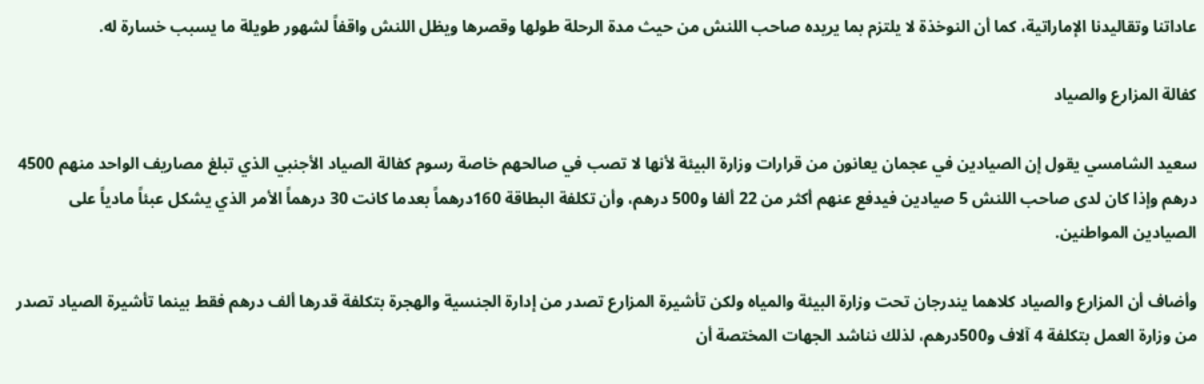عاداتنا وتقاليدنا الإماراتية، كما أن النوخذة لا يلتزم بما يريده صاحب اللنش من حيث مدة الرحلة طولها وقصرها ويظل اللنش واقفاً لشهور طويلة ما يسبب خسارة له.

كفالة المزارع والصياد

سعيد الشامسي يقول إن الصيادين في عجمان يعانون من قرارات وزارة البيئة لأنها لا تصب في صالحهم خاصة رسوم كفالة الصياد الأجنبي الذي تبلغ مصاريف الواحد منهم 4500 درهم وإذا كان لدى صاحب اللنش 5 صيادين فيدفع عنهم أكثر من 22 ألفا و500 درهم، وأن تكلفة البطاقة 160درهماً بعدما كانت 30 درهماً الأمر الذي يشكل عبئاً مادياً على الصيادين المواطنين.

وأضاف أن المزارع والصياد كلاهما يندرجان تحت وزارة البيئة والمياه ولكن تأشيرة المزارع تصدر من إدارة الجنسية والهجرة بتكلفة قدرها ألف درهم فقط بينما تأشيرة الصياد تصدر من وزارة العمل بتكلفة 4 آلاف و500درهم، لذلك نناشد الجهات المختصة أن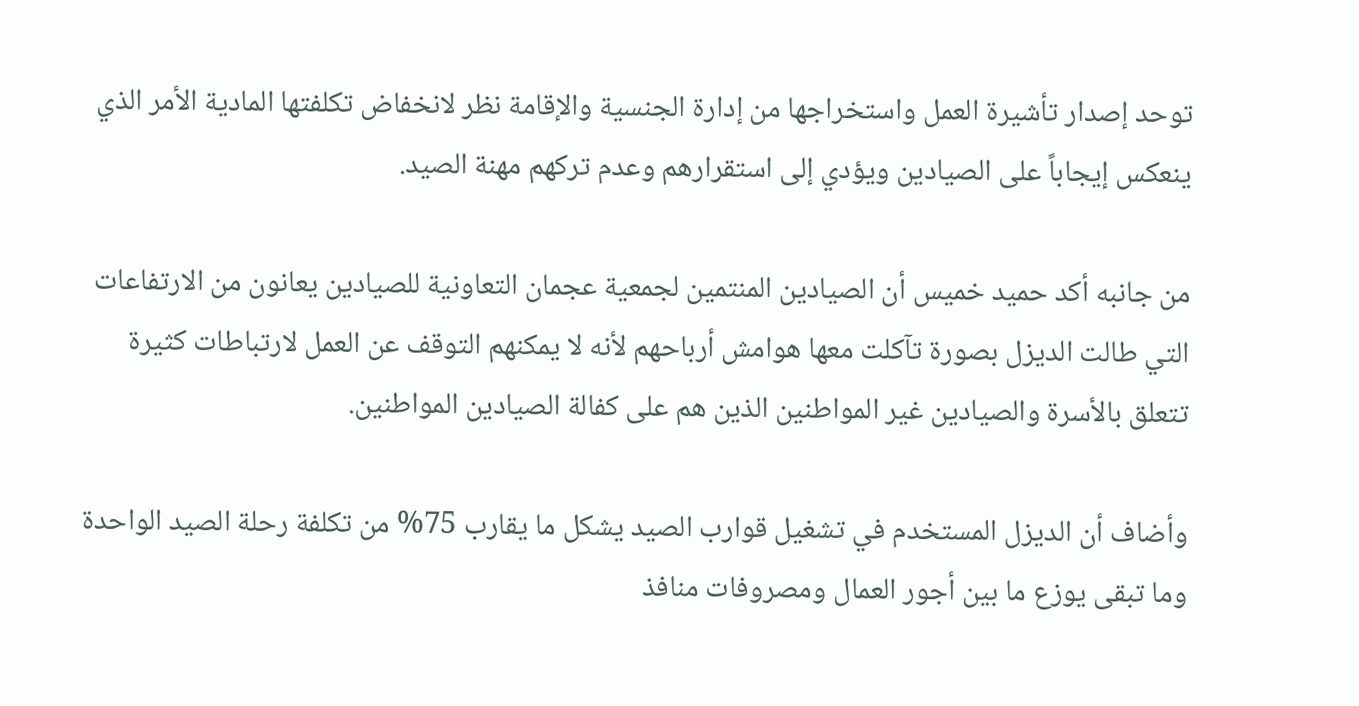توحد إصدار تأشيرة العمل واستخراجها من إدارة الجنسية والإقامة نظر لانخفاض تكلفتها المادية الأمر الذي ينعكس إيجاباً على الصيادين ويؤدي إلى استقرارهم وعدم تركهم مهنة الصيد.

من جانبه أكد حميد خميس أن الصيادين المنتمين لجمعية عجمان التعاونية للصيادين يعانون من الارتفاعات التي طالت الديزل بصورة تآكلت معها هوامش أرباحهم لأنه لا يمكنهم التوقف عن العمل لارتباطات كثيرة تتعلق بالأسرة والصيادين غير المواطنين الذين هم على كفالة الصيادين المواطنين.

وأضاف أن الديزل المستخدم في تشغيل قوارب الصيد يشكل ما يقارب 75% من تكلفة رحلة الصيد الواحدة وما تبقى يوزع ما بين أجور العمال ومصروفات منافذ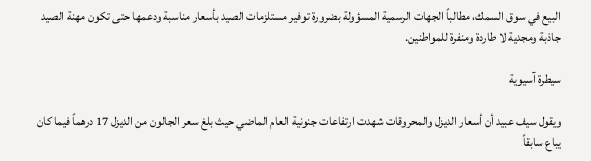البيع في سوق السمك، مطالباً الجهات الرسمية المسؤولة بضرورة توفير مستلزمات الصيد بأسعار مناسبة ودعمها حتى تكون مهنة الصيد جاذبة ومجدية لا طاردة ومنفرة للمواطنين.

سيطرة آسيوية

ويقول سيف عبيد أن أسعار الديزل والمحروقات شهدت ارتفاعات جنونية العام الماضي حيث بلغ سعر الجالون من الديزل 17 درهماً فيما كان يباع سابقاً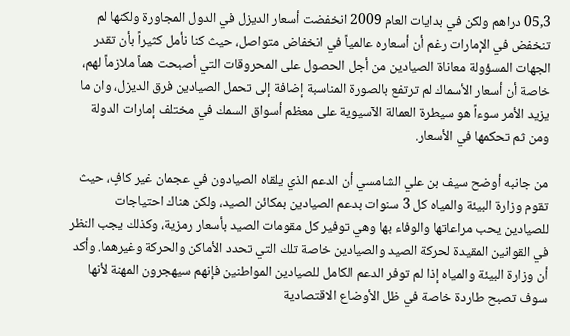05,3 دراهم ولكن في بدايات العام 2009 انخفضت أسعار الديزل في الدول المجاورة ولكنها لم تنخفض في الإمارات رغم أن أسعاره عالمياً في انخفاض متواصل، حيث كنا نأمل كثيراً بأن تقدر الجهات المسؤولة معاناة الصيادين من أجل الحصول على المحروقات التي أصبحت هماً ملازماً لهم، خاصة أن أسعار الأسماك لم ترتفع بالصورة المناسبة إضافة إلى تحمل الصيادين فرق الديزل، وان ما يزيد الأمر سوءاً هو سيطرة العمالة الآسيوية على معظم أسواق السمك في مختلف إمارات الدولة ومن ثم تحكمها في الأسعار.

من جانبه أوضح سيف بن علي الشامسي أن الدعم الذي يلقاه الصيادون في عجمان غير كافٍ، حيث تقوم وزارة البيئة والمياه كل 3 سنوات بدعم الصيادين بمكائن الصيد، ولكن هناك احتياجات للصيادين يحب مراعاتها والوفاء بها وهي توفير كل مقومات الصيد بأسعار رمزية، وكذلك يجب النظر في القوانين المقيدة لحركة الصيد والصيادين خاصة تلك التي تحدد الأماكن والحركة وغيرهما. وأكد أن وزارة البيئة والمياه إذا لم توفر الدعم الكامل للصيادين المواطنين فإنهم سيهجرون المهنة لأنها سوف تصبح طاردة خاصة في ظل الأوضاع الاقتصادية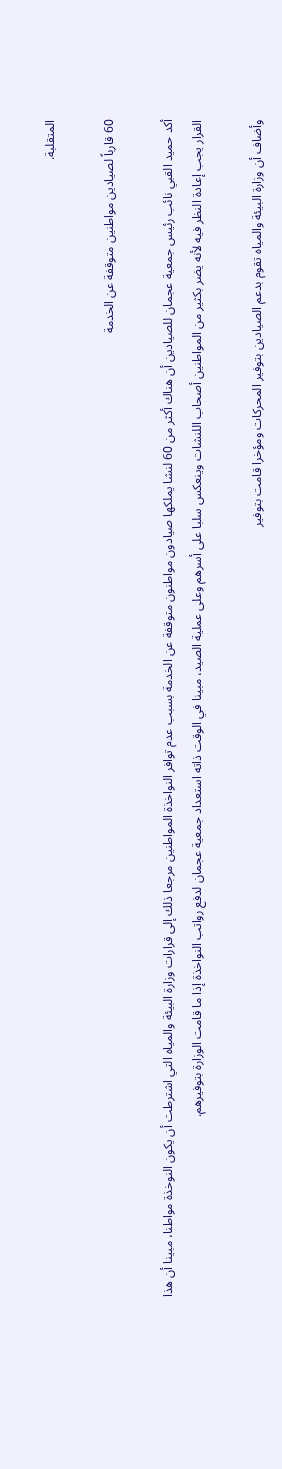المتقلبة.

60 قارباً لصيادين مواطنين متوقفة عن الخدمة

أكد حميد القبي نائب رئيس جمعية عجمان للصيادين أن هناك أكثر من 60 لنشا يملكها صيادون مواطنون متوقفة عن الخدمة بسبب عدم توافر النواخذة المواطنين مرجعا ذلك إلى قرارات وزارة البيئة والمياه التي اشترطت أن يكون النوخذة مواطنا، مبينا أن هذا القرار يجب إعادة النظر فيه لأنه يضر بكثير من المواطنين أصحاب اللنشات وينعكس سلبا على أسرهم وعلى عملية الصيد، مبينا في الوقت ذاته استعداد جمعية عجمان لدفع رواتب النواخذة إذا ما قامت الوزارة بتوفيرهم.

وأضاف أن وزارة البيئة والمياه تقوم بدعم الصيادين بتوفير المحركات ومؤخرا قامت بتوفير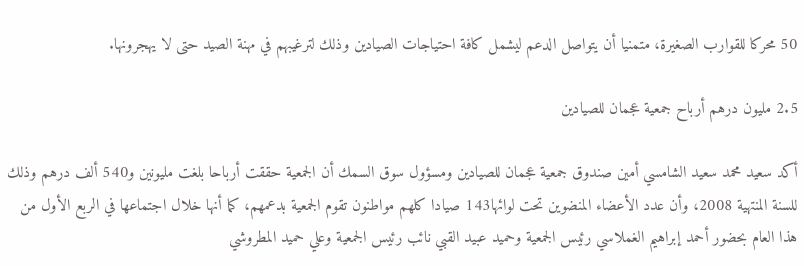50 محركا للقوارب الصغيرة، متمنيا أن يتواصل الدعم ليشمل كافة احتياجات الصيادين وذلك لترغيبهم في مهنة الصيد حتى لا يهجرونها.

2.5 مليون درهم أرباح جمعية عجمان للصيادين

أكد سعيد محمد سعيد الشامسي أمين صندوق جمعية عجمان للصيادين ومسؤول سوق السمك أن الجمعية حققت أرباحا بلغت مليونين و540 ألف درهم وذلك للسنة المنتهية 2008، وأن عدد الأعضاء المنضوين تحت لوائها143 صيادا كلهم مواطنون تقوم الجمعية بدعمهم، كما أنها خلال اجتماعها في الربع الأول من هذا العام بحضور أحمد إبراهيم الغملاسي رئيس الجمعية وحميد عبيد القبي نائب رئيس الجمعية وعلي حميد المطروشي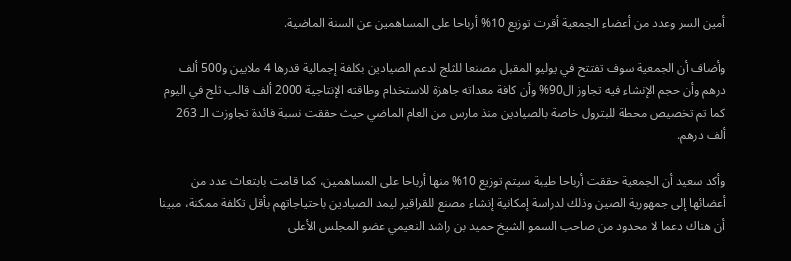أمين السر وعدد من أعضاء الجمعية أقرت توزيع 10% أرباحا على المساهمين عن السنة الماضية.

وأضاف أن الجمعية سوف تفتتح في يوليو المقبل مصنعا للثلج لدعم الصيادين بكلفة إجمالية قدرها 4 ملايين و500 ألف درهم وأن حجم الإنشاء فيه تجاوز ال90% وأن كافة معداته جاهزة للاستخدام وطاقته الإنتاجية 2000 ألف قالب ثلج في اليوم كما تم تخصيص محطة للبترول خاصة بالصيادين منذ مارس من العام الماضي حيث حققت نسبة فائدة تجاوزت الـ 263 ألف درهم.

وأكد سعيد أن الجمعية حققت أرباحا طيبة سيتم توزيع 10% منها أرباحا على المساهمين، كما قامت بابتعاث عدد من أعضائها إلى جمهورية الصين وذلك لدراسة إمكانية إنشاء مصنع للقراقير ليمد الصيادين باحتياجاتهم بأقل تكلفة ممكنة، مبينا أن هناك دعما لا محدود من صاحب السمو الشيخ حميد بن راشد النعيمي عضو المجلس الأعلى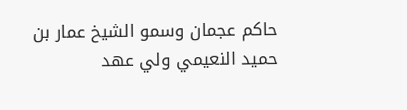حاكم عجمان وسمو الشيخ عمار بن حميد النعيمي ولي عهد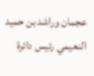عجمان وراشد بن حميد النعيمي رئيس دائرة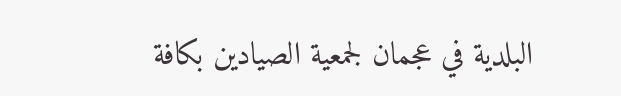البلدية في عجمان لجمعية الصيادين بكافة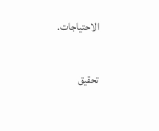الاحتياجات.

تحقيق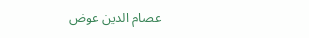عصام الدين عوض